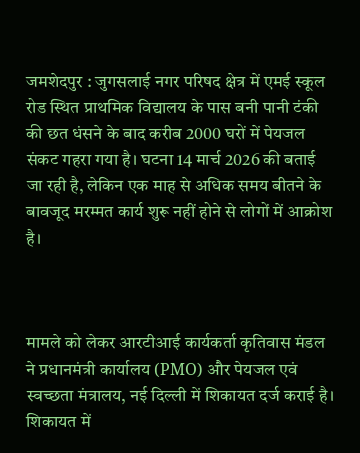जमशेदपुर : जुगसलाई नगर परिषद क्षेत्र में एमई स्कूल रोड स्थित प्राथमिक विद्यालय के पास बनी पानी टंकी की छत धंसने के बाद करीब 2000 घरों में पेयजल संकट गहरा गया है। घटना 14 मार्च 2026 की बताई जा रही है, लेकिन एक माह से अधिक समय बीतने के बावजूद मरम्मत कार्य शुरू नहीं होने से लोगों में आक्रोश है।



मामले को लेकर आरटीआई कार्यकर्ता कृतिवास मंडल ने प्रधानमंत्री कार्यालय (PMO) और पेयजल एवं स्वच्छता मंत्रालय, नई दिल्ली में शिकायत दर्ज कराई है। शिकायत में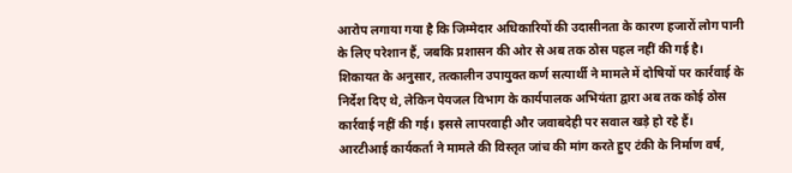आरोप लगाया गया है कि जिम्मेदार अधिकारियों की उदासीनता के कारण हजारों लोग पानी के लिए परेशान हैं, जबकि प्रशासन की ओर से अब तक ठोस पहल नहीं की गई है।
शिकायत के अनुसार, तत्कालीन उपायुक्त कर्ण सत्यार्थी ने मामले में दोषियों पर कार्रवाई के निर्देश दिए थे, लेकिन पेयजल विभाग के कार्यपालक अभियंता द्वारा अब तक कोई ठोस कार्रवाई नहीं की गई। इससे लापरवाही और जवाबदेही पर सवाल खड़े हो रहे हैं।
आरटीआई कार्यकर्ता ने मामले की विस्तृत जांच की मांग करते हुए टंकी के निर्माण वर्ष,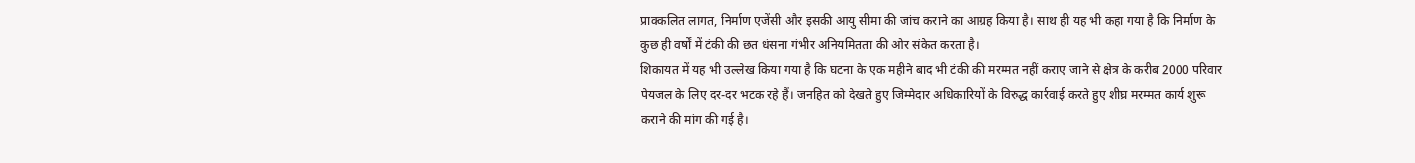प्राक्कलित लागत, निर्माण एजेंसी और इसकी आयु सीमा की जांच कराने का आग्रह किया है। साथ ही यह भी कहा गया है कि निर्माण के कुछ ही वर्षों में टंकी की छत धंसना गंभीर अनियमितता की ओर संकेत करता है।
शिकायत में यह भी उल्लेख किया गया है कि घटना के एक महीने बाद भी टंकी की मरम्मत नहीं कराए जाने से क्षेत्र के करीब 2000 परिवार पेयजल के लिए दर-दर भटक रहे हैं। जनहित को देखते हुए जिम्मेदार अधिकारियों के विरुद्ध कार्रवाई करते हुए शीघ्र मरम्मत कार्य शुरू कराने की मांग की गई है।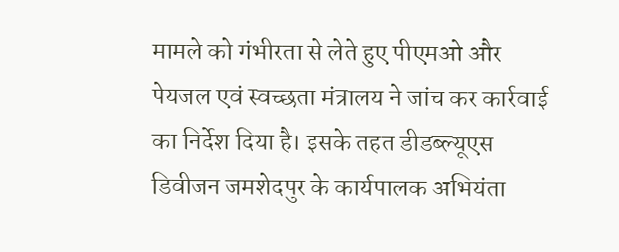मामले को गंभीरता से लेते हुए पीएमओ और पेयजल एवं स्वच्छता मंत्रालय ने जांच कर कार्रवाई का निर्देश दिया है। इसके तहत डीडब्ल्यूएस डिवीजन जमशेदपुर के कार्यपालक अभियंता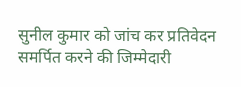सुनील कुमार को जांच कर प्रतिवेदन समर्पित करने की जिम्मेदारी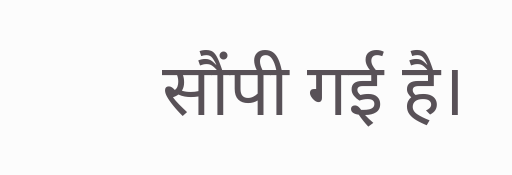सौंपी गई है।